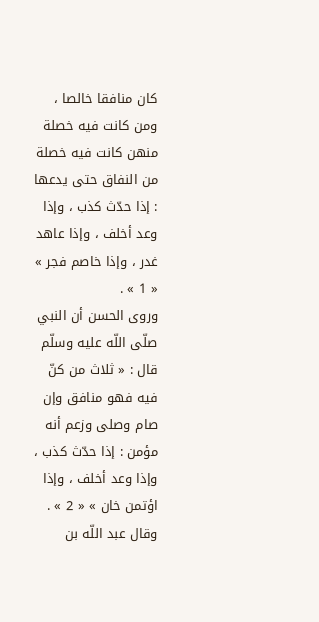كان منافقا خالصا ، ومن كانت فيه خصلة منهن كانت فيه خصلة من النفاق حتى يدعها : إذا حدّث كذب ، وإذا وعد أخلف ، وإذا عاهد غدر ، وإذا خاصم فجر » « 1 » .
وروى الحسن أن النبي صلّى اللّه عليه وسلّم قال : « ثلاث من كنّ فيه فهو منافق وإن صام وصلى وزعم أنه مؤمن : إذا حدّث كذب ، وإذا وعد أخلف ، وإذا اؤتمن خان » « 2 » .
وقال عبد اللّه بن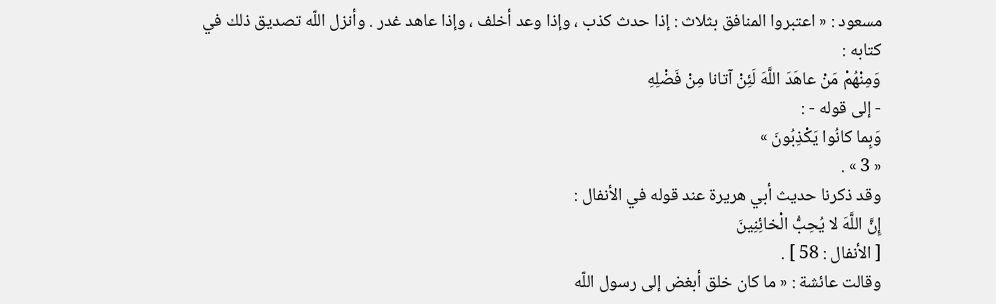مسعود : « اعتبروا المنافق بثلاث : إذا حدث كذب ، وإذا وعد أخلف ، وإذا عاهد غدر . وأنزل اللّه تصديق ذلك في كتابه :
وَمِنْهُمْ مَنْ عاهَدَ اللَّهَ لَئِنْ آتانا مِنْ فَضْلِهِ
- إلى قوله - :
وَبِما كانُوا يَكْذِبُونَ »
« 3 » .
وقد ذكرنا حديث أبي هريرة عند قوله في الأنفال :
إِنَّ اللَّهَ لا يُحِبُّ الْخائِنِينَ
[ الأنفال : 58 ] .
وقالت عائشة : « ما كان خلق أبغض إلى رسول اللّه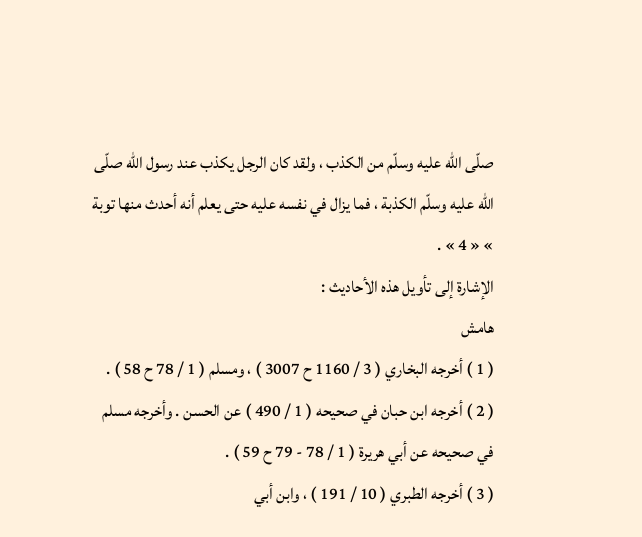صلّى اللّه عليه وسلّم من الكذب ، ولقد كان الرجل يكذب عند رسول اللّه صلّى اللّه عليه وسلّم الكذبة ، فما يزال في نفسه عليه حتى يعلم أنه أحدث منها توبة » « 4 » .
الإشارة إلى تأويل هذه الأحاديث :
هامش
( 1 ) أخرجه البخاري ( 3 / 1160 ح 3007 ) ، ومسلم ( 1 / 78 ح 58 ) .
( 2 ) أخرجه ابن حبان في صحيحه ( 1 / 490 ) عن الحسن . وأخرجه مسلم في صحيحه عن أبي هريرة ( 1 / 78 - 79 ح 59 ) .
( 3 ) أخرجه الطبري ( 10 / 191 ) ، وابن أبي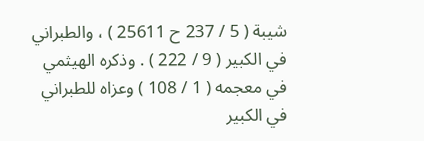شيبة ( 5 / 237 ح 25611 ) ، والطبراني في الكبير ( 9 / 222 ) . وذكره الهيثمي في معجمه ( 1 / 108 ) وعزاه للطبراني في الكبير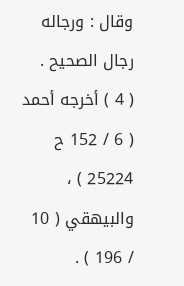وقال : ورجاله رجال الصحيح .
( 4 ) أخرجه أحمد ( 6 / 152 ح 25224 ) ، والبيهقي ( 10 / 196 ) .